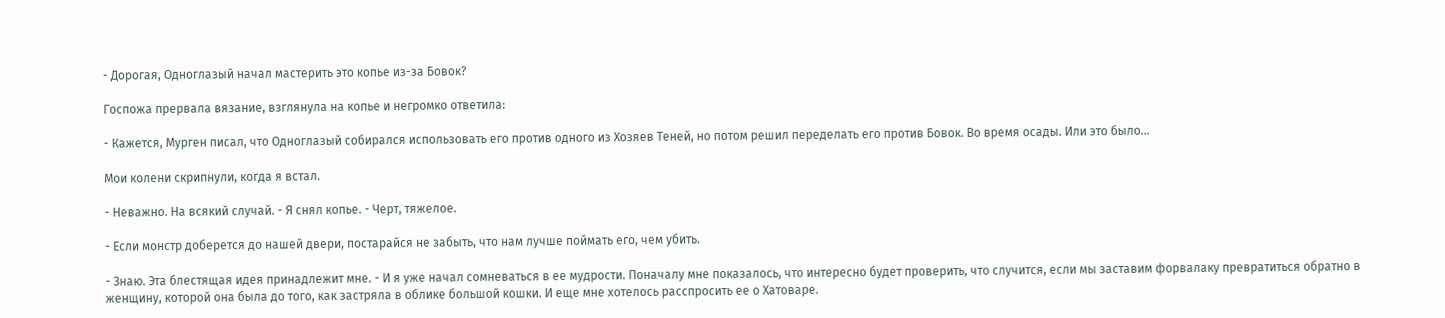- Дорогая, Одноглазый начал мастерить это копье из-за Бовок?

Госпожа прервала вязание, взглянула на копье и негромко ответила:

- Кажется, Мурген писал, что Одноглазый собирался использовать его против одного из Хозяев Теней, но потом решил переделать его против Бовок. Во время осады. Или это было...

Мои колени скрипнули, когда я встал.

- Неважно. На всякий случай. - Я снял копье. - Черт, тяжелое.

- Если монстр доберется до нашей двери, постарайся не забыть, что нам лучше поймать его, чем убить.

- Знаю. Эта блестящая идея принадлежит мне. - И я уже начал сомневаться в ее мудрости. Поначалу мне показалось, что интересно будет проверить, что случится, если мы заставим форвалаку превратиться обратно в женщину, которой она была до того, как застряла в облике большой кошки. И еще мне хотелось расспросить ее о Хатоваре.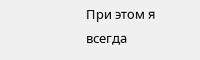При этом я всегда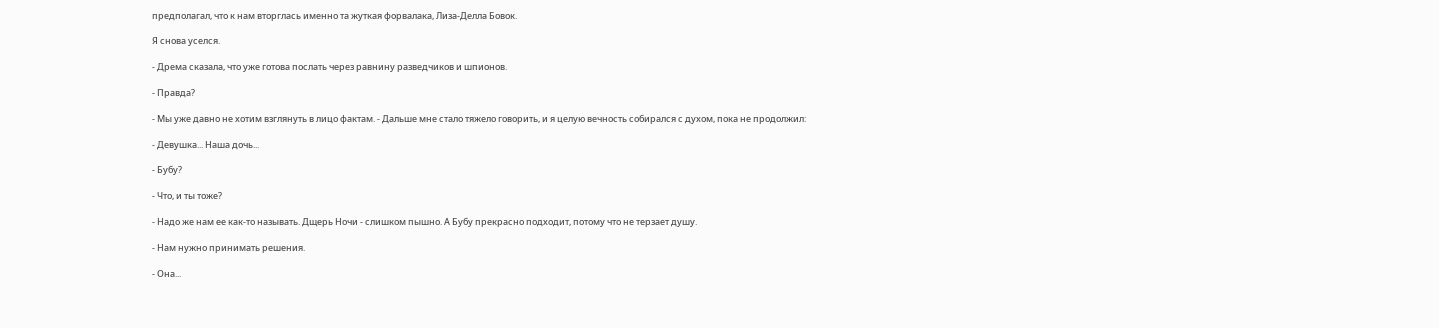предполагал, что к нам вторглась именно та жуткая форвалака, Лиза-Делла Бовок.

Я снова уселся.

- Дрема сказала, что уже готова послать через равнину разведчиков и шпионов.

- Правда?

- Мы уже давно не хотим взглянуть в лицо фактам. - Дальше мне стало тяжело говорить, и я целую вечность собирался с духом, пока не продолжил:

- Девушка... Наша дочь...

- Бубу?

- Что, и ты тоже?

- Надо же нам ее как-то называть. Дщерь Ночи - слишком пышно. А Бубу прекрасно подходит, потому что не терзает душу.

- Нам нужно принимать решения.

- Она...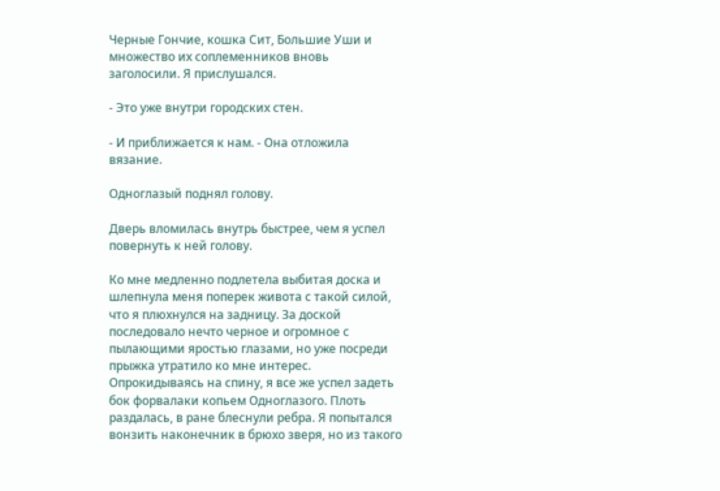Черные Гончие, кошка Сит, Большие Уши и множество их соплеменников вновь заголосили. Я прислушался.

- Это уже внутри городских стен.

- И приближается к нам. - Она отложила вязание.

Одноглазый поднял голову.

Дверь вломилась внутрь быстрее, чем я успел повернуть к ней голову.

Ко мне медленно подлетела выбитая доска и шлепнула меня поперек живота с такой силой, что я плюхнулся на задницу. За доской последовало нечто черное и огромное с пылающими яростью глазами, но уже посреди прыжка утратило ко мне интерес. Опрокидываясь на спину, я все же успел задеть бок форвалаки копьем Одноглазого. Плоть раздалась, в ране блеснули ребра. Я попытался вонзить наконечник в брюхо зверя, но из такого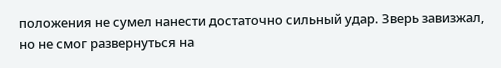положения не сумел нанести достаточно сильный удар. Зверь завизжал, но не смог развернуться на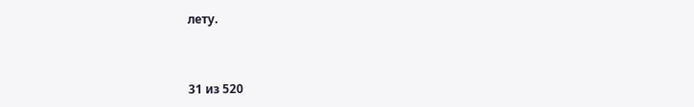лету.



31 из 520